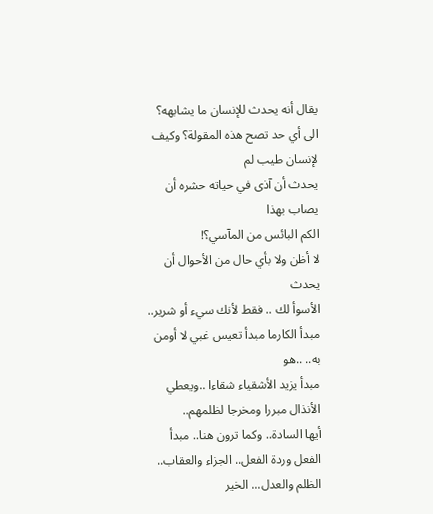يقال أنه يحدث للإنسان ما يشابهه؟
الى أي حد تصح هذه المقولة؟ وكيف لإنسان طيب لم
يحدث أن آذى في حياته حشره أن يصاب بهذا
الكم البائس من المآسي؟!
لا أظن ولا بأي حال من الأحوال أن يحدث
الأسوأ لك .. فقط لأنك سيء أو شرير..
مبدأ الكارما مبدأ تعيس غبي لا أومن به.. ..هو
مبدأ يزيد الأشقياء شقاءا ..ويعطي الأنذال مبررا ومخرجا لظلمهم..
أيها السادة.. وكما ترون هنا.. مبدأ الفعل وردة الفعل.. الجزاء والعقاب.. الظلم والعدل... الخير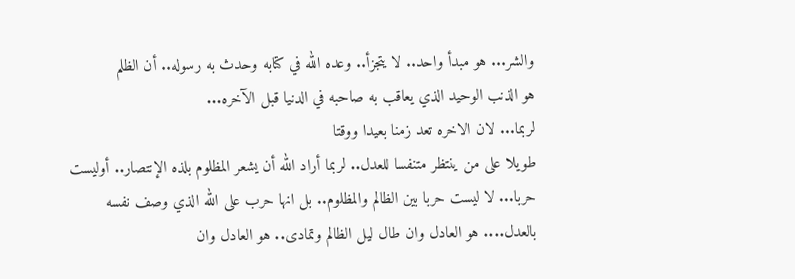والشر... هو مبدأ واحد.. لا يتجزأ.. وعده الله في كتابه وحدث به رسوله.. أن الظلم
هو الذنب الوحيد الذي يعاقب به صاحبه في الدنيا قبل الآخره...
لربما... لان الاخره تعد زمنا بعيدا ووقتا
طويلا على من ينتظر متنفسا للعدل.. لربما أراد الله أن يشعر المظلوم بلذه الإنتصار.. أوليست
حربا... لا ليست حربا بين الظالم والمظلوم.. بل انها حرب على الله الذي وصف نفسه
بالعدل.... هو العادل وان طال ليل الظالم وتمادى.. هو العادل وان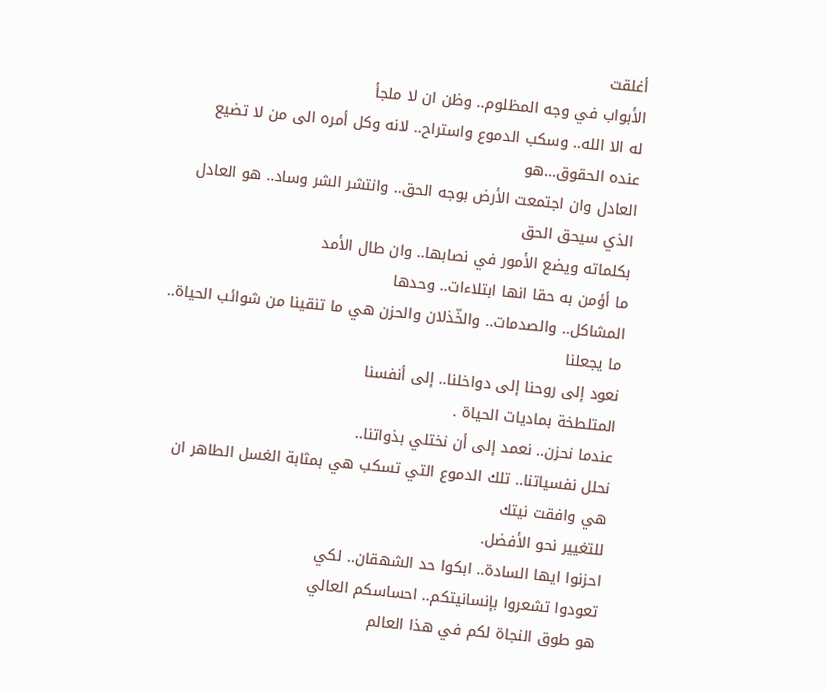أغلقت
الأبواب في وجه المظلوم.. وظن ان لا ملجأ
له الا الله.. وسكب الدموع واستراح.. لانه وكل أمره الى من لا تضيع عنده الحقوق...هو
العادل وان اجتمعت الأرض بوجه الحق.. وانتشر الشر وساد.. هو العادل الذي سيحق الحق
بكلماته ويضع الأمور في نصابها.. وان طال الأمد
ما أؤمن به حقا انها ابتلاءات.. وحدها
المشاكل.. والصدمات.. والخّذلان والحزن هي ما تنقينا من شوائب الحياة.. ما يجعلنا
نعود إلى روحنا إلى دواخلنا.. إلى أنفسنا
المتلطخة بماديات الحياة .
عندما نحزن.. نعمد إلى أن نختلي بذواتنا..
نحلل نفسياتنا.. تلك الدموع التي تسكب هي بمثابة الغسل الطاهر ان هي وافقت نيتك
للتغيير نحو الأفضل.
احزنوا ايها السادة.. ابكوا حد الشهقان.. لكي
تعودوا تشعروا بإنسانيتكم.. احساسكم العالي
هو طوق النجاة لكم في هذا العالم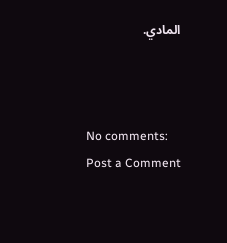المادي.



No comments:
Post a Comment